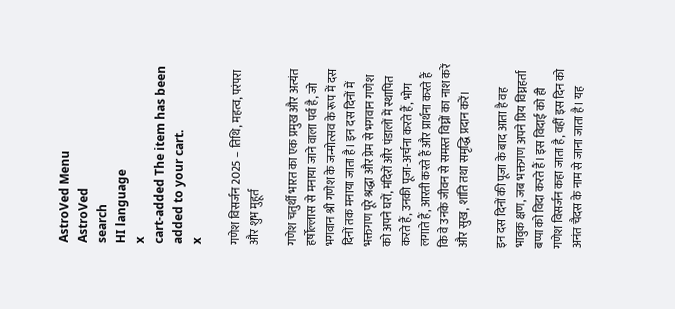AstroVed Menu
AstroVed
search
HI language
x
cart-added The item has been added to your cart.
x

गणेश विसर्जन 2025 – तिथि, महत्व, परंपरा और शुभ मुहूर्त

गणेश चतुर्थी भारत का एक प्रमुख और अत्यंत हर्षोल्लास से मनाया जाने वाला पर्व है, जो भगवान श्री गणेश के जन्मोत्सव के रूप में दस दिनों तक मनाया जाता है। इन दस दिनों में भक्तगण पूरे श्रद्धा और प्रेम से भगवान गणेश को अपने घरों, मंदिरों और पंडालों में स्थापित करते हैं, उनकी पूजा-अर्चना करते हैं, भोग लगाते हैं, आरती करते हैं और प्रार्थना करते हैं कि वे उनके जीवन से समस्त विघ्नों का नाश करें और सुख, शांति तथा समृद्धि प्रदान करें।

इन दस दिनों की पूजा के बाद आता है वह भावुक क्षण, जब भक्तगण अपने प्रिय विघ्नहर्ता बप्पा को विदा करते हैं। इस विदाई को ही गणेश विसर्जन कहा जाता है, वहीं इस दिन को अनंत चैदस के नाम से जाना जाता है। यह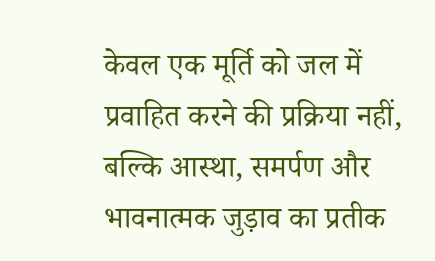केवल एक मूर्ति को जल में प्रवाहित करने की प्रक्रिया नहीं, बल्कि आस्था, समर्पण और भावनात्मक जुड़ाव का प्रतीक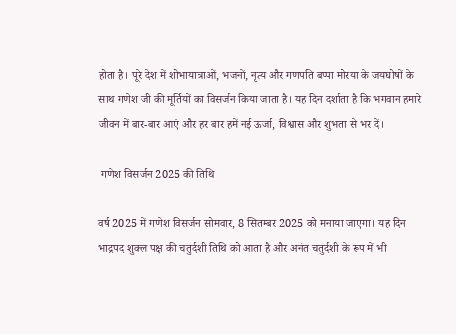होता है। पूरे देश में शोभायात्राओं, भजनों, नृत्य और गणपति बप्पा मोरया के जयघोषों के साथ गणेश जी की मूर्तियों का विसर्जन किया जाता है। यह दिन दर्शाता है कि भगवान हमारे जीवन में बार-बार आएं और हर बार हमें नई ऊर्जा, विश्वास और शुभता से भर दें।

 गणेश विसर्जन 2025 की तिथि

वर्ष 2025 में गणेश विसर्जन सोमवार, 8 सितम्बर 2025 को मनाया जाएगा। यह दिन भाद्रपद शुक्ल पक्ष की चतुर्दशी तिथि को आता है और अनंत चतुर्दशी के रूप में भी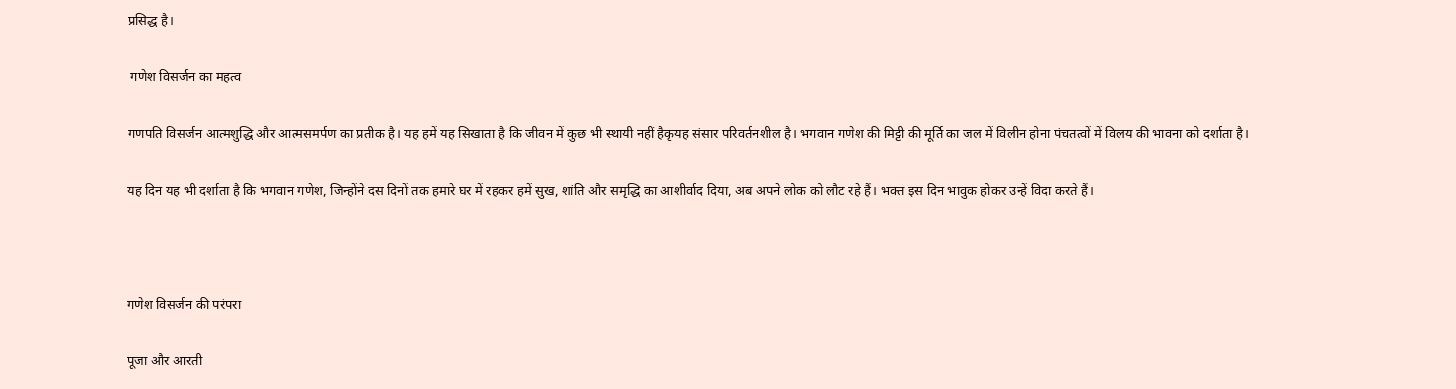प्रसिद्ध है।

 गणेश विसर्जन का महत्व

गणपति विसर्जन आत्मशुद्धि और आत्मसमर्पण का प्रतीक है। यह हमें यह सिखाता है कि जीवन में कुछ भी स्थायी नहीं हैकृयह संसार परिवर्तनशील है। भगवान गणेश की मिट्टी की मूर्ति का जल में विलीन होना पंचतत्वों में विलय की भावना को दर्शाता है।

यह दिन यह भी दर्शाता है कि भगवान गणेश, जिन्होंने दस दिनों तक हमारे घर में रहकर हमें सुख, शांति और समृद्धि का आशीर्वाद दिया, अब अपने लोक को लौट रहे हैं। भक्त इस दिन भावुक होकर उन्हें विदा करते हैं।



गणेश विसर्जन की परंपरा

पूजा और आरती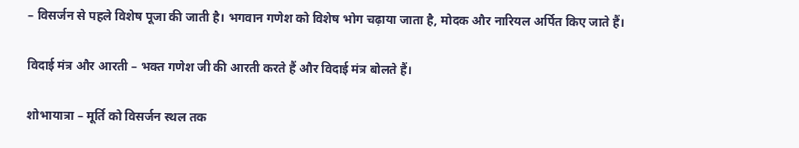– विसर्जन से पहले विशेष पूजा की जाती है। भगवान गणेश को विशेष भोग चढ़ाया जाता है, मोदक और नारियल अर्पित किए जाते हैं।

विदाई मंत्र और आरती – भक्त गणेश जी की आरती करते हैं और विदाई मंत्र बोलते हैं।

शोभायात्रा – मूर्ति को विसर्जन स्थल तक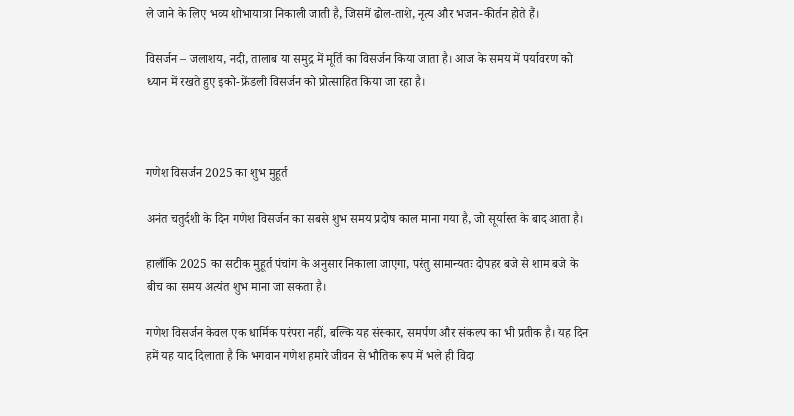ले जाने के लिए भव्य शोभायात्रा निकाली जाती है, जिसमें ढोल-ताशे, नृत्य और भजन-कीर्तन होते हैं।

विसर्जन – जलाशय, नदी, तालाब या समुद्र में मूर्ति का विसर्जन किया जाता है। आज के समय में पर्यावरण को ध्यान में रखते हुए इको-फ्रेंडली विसर्जन को प्रोत्साहित किया जा रहा है।



गणेश विसर्जन 2025 का शुभ मुहूर्त

अनंत चतुर्दशी के दिन गणेश विसर्जन का सबसे शुभ समय प्रदोष काल माना गया है, जो सूर्यास्त के बाद आता है।

हालाँकि 2025 का सटीक मुहूर्त पंचांग के अनुसार निकाला जाएगा, परंतु सामान्यतः दोपहर बजे से शाम बजे के बीच का समय अत्यंत शुभ माना जा सकता है।

गणेश विसर्जन केवल एक धार्मिक परंपरा नहीं, बल्कि यह संस्कार, समर्पण और संकल्प का भी प्रतीक है। यह दिन हमें यह याद दिलाता है कि भगवान गणेश हमारे जीवन से भौतिक रूप में भले ही विदा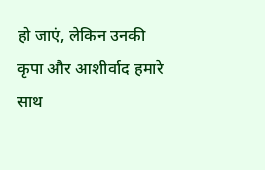हो जाएं, लेकिन उनकी कृपा और आशीर्वाद हमारे साथ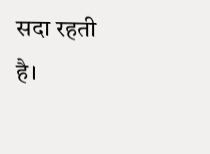सदा रहती है।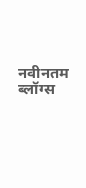नवीनतम ब्लॉग्स